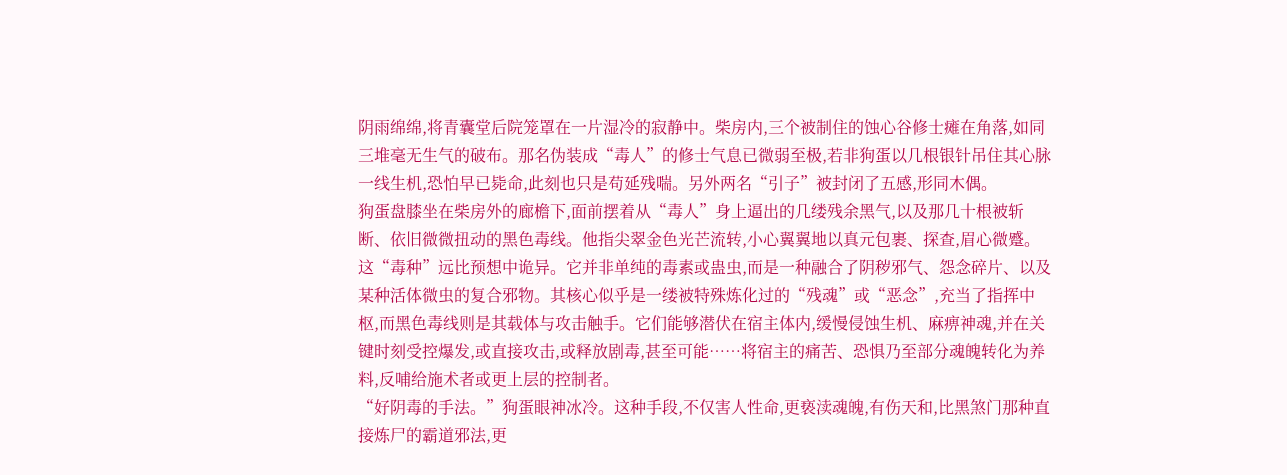阴雨绵绵,将青囊堂后院笼罩在一片湿冷的寂静中。柴房内,三个被制住的蚀心谷修士瘫在角落,如同三堆毫无生气的破布。那名伪装成“毒人”的修士气息已微弱至极,若非狗蛋以几根银针吊住其心脉一线生机,恐怕早已毙命,此刻也只是苟延残喘。另外两名“引子”被封闭了五感,形同木偶。
狗蛋盘膝坐在柴房外的廊檐下,面前摆着从“毒人”身上逼出的几缕残余黑气,以及那几十根被斩断、依旧微微扭动的黑色毒线。他指尖翠金色光芒流转,小心翼翼地以真元包裹、探查,眉心微蹙。
这“毒种”远比预想中诡异。它并非单纯的毒素或蛊虫,而是一种融合了阴秽邪气、怨念碎片、以及某种活体微虫的复合邪物。其核心似乎是一缕被特殊炼化过的“残魂”或“恶念”,充当了指挥中枢,而黑色毒线则是其载体与攻击触手。它们能够潜伏在宿主体内,缓慢侵蚀生机、麻痹神魂,并在关键时刻受控爆发,或直接攻击,或释放剧毒,甚至可能……将宿主的痛苦、恐惧乃至部分魂魄转化为养料,反哺给施术者或更上层的控制者。
“好阴毒的手法。”狗蛋眼神冰冷。这种手段,不仅害人性命,更亵渎魂魄,有伤天和,比黑煞门那种直接炼尸的霸道邪法,更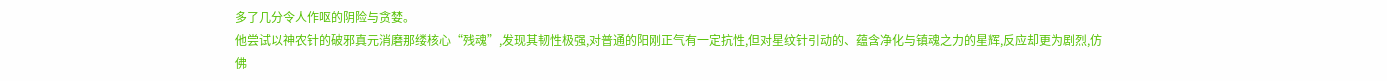多了几分令人作呕的阴险与贪婪。
他尝试以神农针的破邪真元消磨那缕核心“残魂”,发现其韧性极强,对普通的阳刚正气有一定抗性,但对星纹针引动的、蕴含净化与镇魂之力的星辉,反应却更为剧烈,仿佛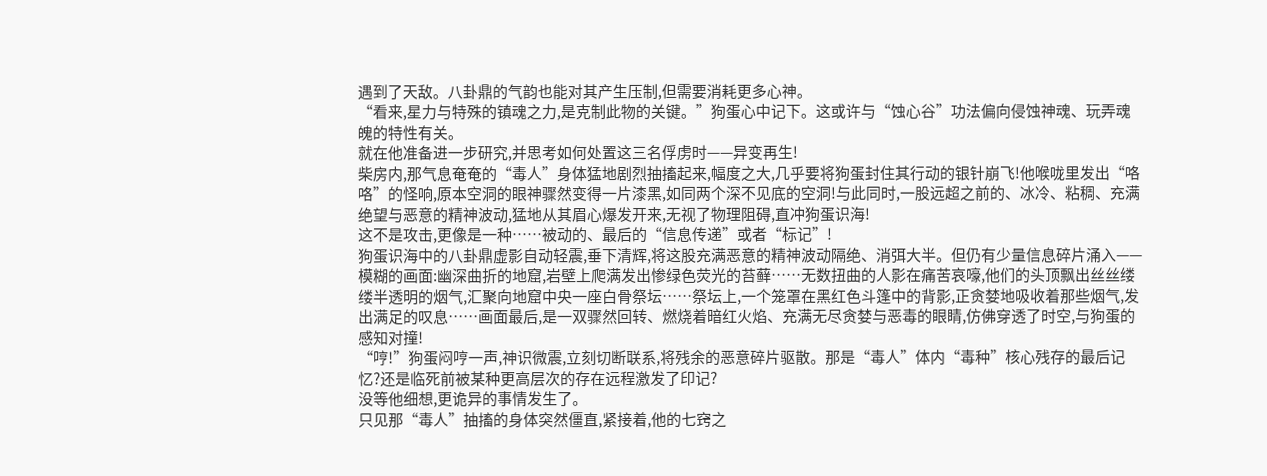遇到了天敌。八卦鼎的气韵也能对其产生压制,但需要消耗更多心神。
“看来,星力与特殊的镇魂之力,是克制此物的关键。”狗蛋心中记下。这或许与“蚀心谷”功法偏向侵蚀神魂、玩弄魂魄的特性有关。
就在他准备进一步研究,并思考如何处置这三名俘虏时——异变再生!
柴房内,那气息奄奄的“毒人”身体猛地剧烈抽搐起来,幅度之大,几乎要将狗蛋封住其行动的银针崩飞!他喉咙里发出“咯咯”的怪响,原本空洞的眼神骤然变得一片漆黑,如同两个深不见底的空洞!与此同时,一股远超之前的、冰冷、粘稠、充满绝望与恶意的精神波动,猛地从其眉心爆发开来,无视了物理阻碍,直冲狗蛋识海!
这不是攻击,更像是一种……被动的、最后的“信息传递”或者“标记”!
狗蛋识海中的八卦鼎虚影自动轻震,垂下清辉,将这股充满恶意的精神波动隔绝、消弭大半。但仍有少量信息碎片涌入——
模糊的画面:幽深曲折的地窟,岩壁上爬满发出惨绿色荧光的苔藓……无数扭曲的人影在痛苦哀嚎,他们的头顶飘出丝丝缕缕半透明的烟气,汇聚向地窟中央一座白骨祭坛……祭坛上,一个笼罩在黑红色斗篷中的背影,正贪婪地吸收着那些烟气,发出满足的叹息……画面最后,是一双骤然回转、燃烧着暗红火焰、充满无尽贪婪与恶毒的眼睛,仿佛穿透了时空,与狗蛋的感知对撞!
“哼!”狗蛋闷哼一声,神识微震,立刻切断联系,将残余的恶意碎片驱散。那是“毒人”体内“毒种”核心残存的最后记忆?还是临死前被某种更高层次的存在远程激发了印记?
没等他细想,更诡异的事情发生了。
只见那“毒人”抽搐的身体突然僵直,紧接着,他的七窍之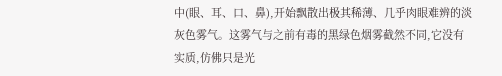中(眼、耳、口、鼻),开始飘散出极其稀薄、几乎肉眼难辨的淡灰色雾气。这雾气与之前有毒的黑绿色烟雾截然不同,它没有实质,仿佛只是光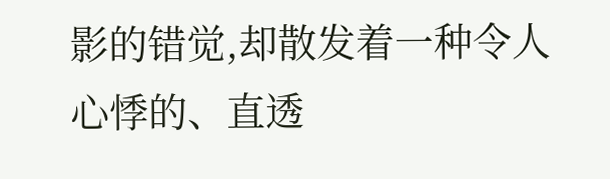影的错觉,却散发着一种令人心悸的、直透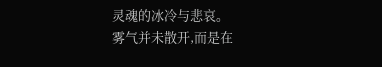灵魂的冰冷与悲哀。
雾气并未散开,而是在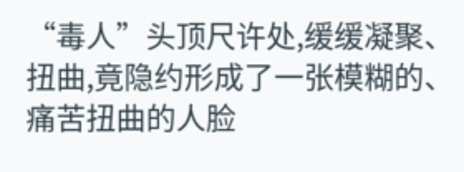“毒人”头顶尺许处,缓缓凝聚、扭曲,竟隐约形成了一张模糊的、痛苦扭曲的人脸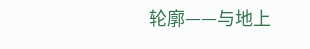轮廓——与地上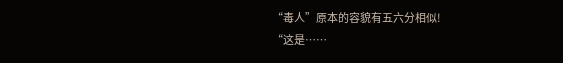“毒人”原本的容貌有五六分相似!
“这是……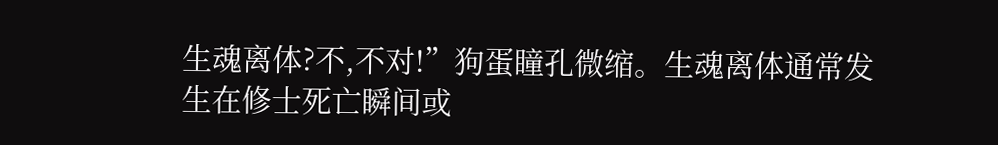生魂离体?不,不对!”狗蛋瞳孔微缩。生魂离体通常发生在修士死亡瞬间或